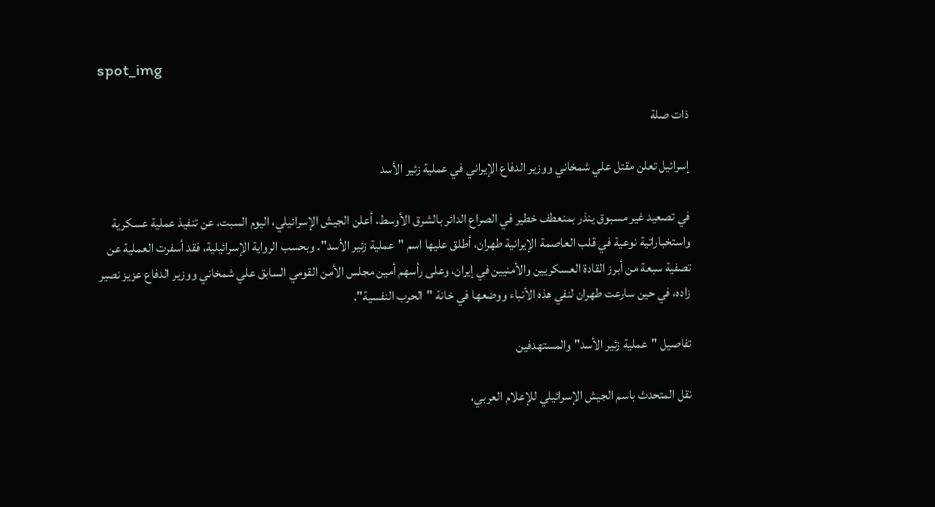spot_img

ذات صلة

إسرائيل تعلن مقتل علي شمخاني ووزير الدفاع الإيراني في عملية زئير الأسد

في تصعيد غير مسبوق ينذر بمنعطف خطير في الصراع الدائر بالشرق الأوسط، أعلن الجيش الإسرائيلي، اليوم السبت، عن تنفيذ عملية عسكرية واستخباراتية نوعية في قلب العاصمة الإيرانية طهران، أطلق عليها اسم "عملية زئير الأسد". وبحسب الرواية الإسرائيلية، فقد أسفرت العملية عن تصفية سبعة من أبرز القادة العسكريين والأمنيين في إيران، وعلى رأسهم أمين مجلس الأمن القومي السابق علي شمخاني ووزير الدفاع عزيز نصير زاده، في حين سارعت طهران لنفي هذه الأنباء ووضعها في خانة "الحرب النفسية".

تفاصيل "عملية زئير الأسد" والمستهدفين

نقل المتحدث باسم الجيش الإسرائيلي للإعلام العربي،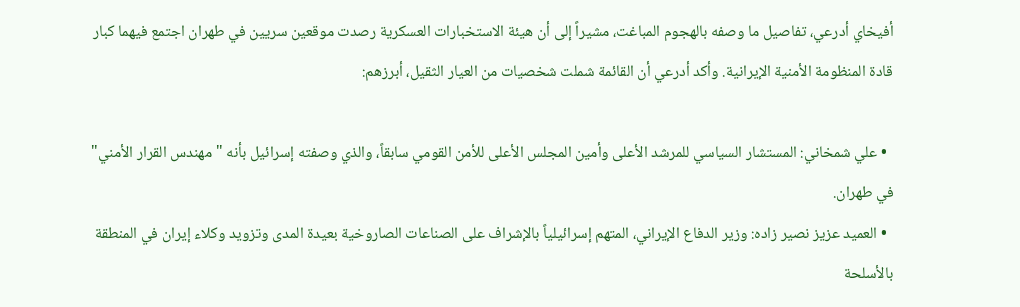أفيخاي أدرعي، تفاصيل ما وصفه بالهجوم المباغت، مشيراً إلى أن هيئة الاستخبارات العسكرية رصدت موقعين سريين في طهران اجتمع فيهما كبار قادة المنظومة الأمنية الإيرانية. وأكد أدرعي أن القائمة شملت شخصيات من العيار الثقيل، أبرزهم:

  • علي شمخاني: المستشار السياسي للمرشد الأعلى وأمين المجلس الأعلى للأمن القومي سابقاً، والذي وصفته إسرائيل بأنه "مهندس القرار الأمني" في طهران.
  • العميد عزيز نصير زاده: وزير الدفاع الإيراني، المتهم إسرائيلياً بالإشراف على الصناعات الصاروخية بعيدة المدى وتزويد وكلاء إيران في المنطقة بالأسلحة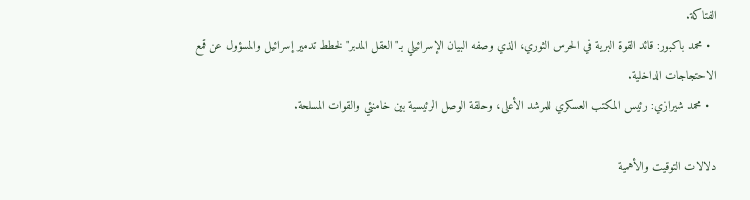الفتاكة.
  • محمد باكبور: قائد القوة البرية في الحرس الثوري، الذي وصفه البيان الإسرائيلي بـ"العقل المدبر" لخطط تدمير إسرائيل والمسؤول عن قمع الاحتجاجات الداخلية.
  • محمد شيرازي: رئيس المكتب العسكري للمرشد الأعلى، وحلقة الوصل الرئيسية بين خامنئي والقوات المسلحة.

دلالات التوقيت والأهمية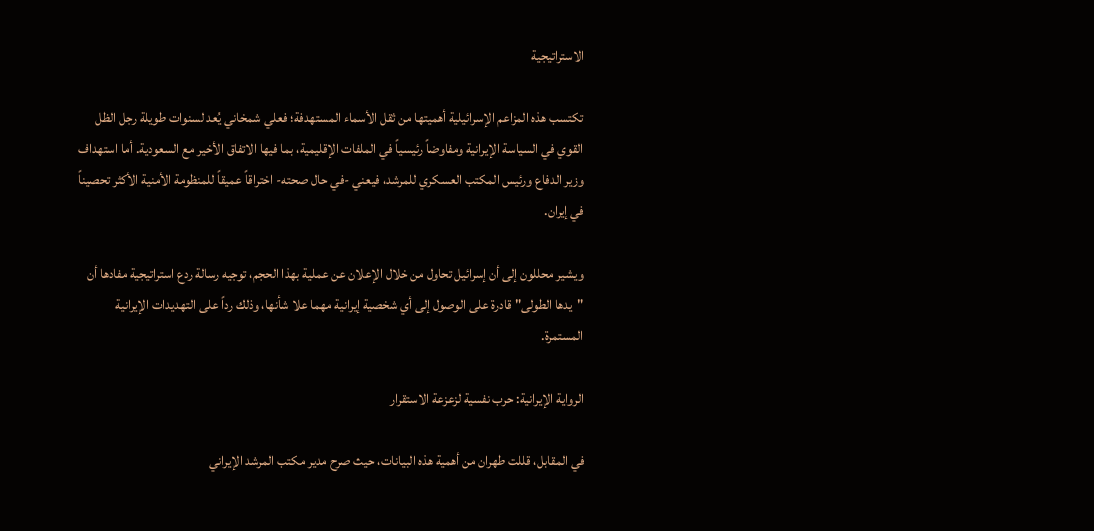الاستراتيجية

تكتسب هذه المزاعم الإسرائيلية أهميتها من ثقل الأسماء المستهدفة؛ فعلي شمخاني يُعد لسنوات طويلة رجل الظل القوي في السياسة الإيرانية ومفاوضاً رئيسياً في الملفات الإقليمية، بما فيها الاتفاق الأخير مع السعودية. أما استهداف وزير الدفاع ورئيس المكتب العسكري للمرشد، فيعني -في حال صحته- اختراقاً عميقاً للمنظومة الأمنية الأكثر تحصيناً في إيران.

ويشير محللون إلى أن إسرائيل تحاول من خلال الإعلان عن عملية بهذا الحجم، توجيه رسالة ردع استراتيجية مفادها أن "يدها الطولى" قادرة على الوصول إلى أي شخصية إيرانية مهما علا شأنها، وذلك رداً على التهديدات الإيرانية المستمرة.

الرواية الإيرانية: حرب نفسية لزعزعة الاستقرار

في المقابل، قللت طهران من أهمية هذه البيانات، حيث صرح مدير مكتب المرشد الإيراني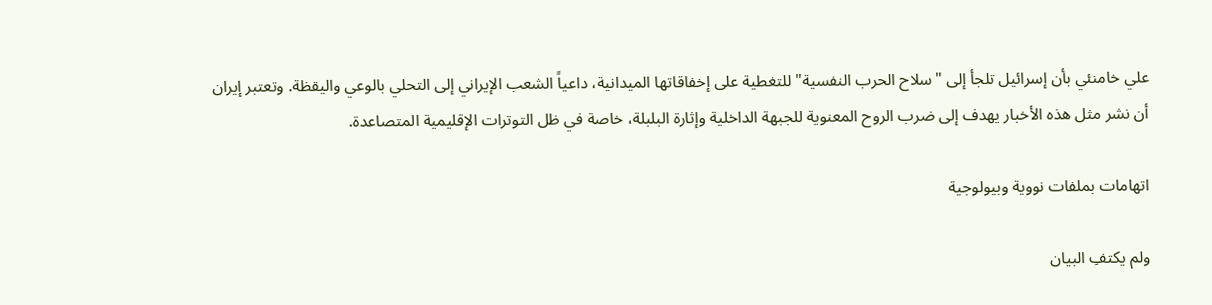علي خامنئي بأن إسرائيل تلجأ إلى "سلاح الحرب النفسية" للتغطية على إخفاقاتها الميدانية، داعياً الشعب الإيراني إلى التحلي بالوعي واليقظة. وتعتبر إيران أن نشر مثل هذه الأخبار يهدف إلى ضرب الروح المعنوية للجبهة الداخلية وإثارة البلبلة، خاصة في ظل التوترات الإقليمية المتصاعدة.

اتهامات بملفات نووية وبيولوجية

ولم يكتفِ البيان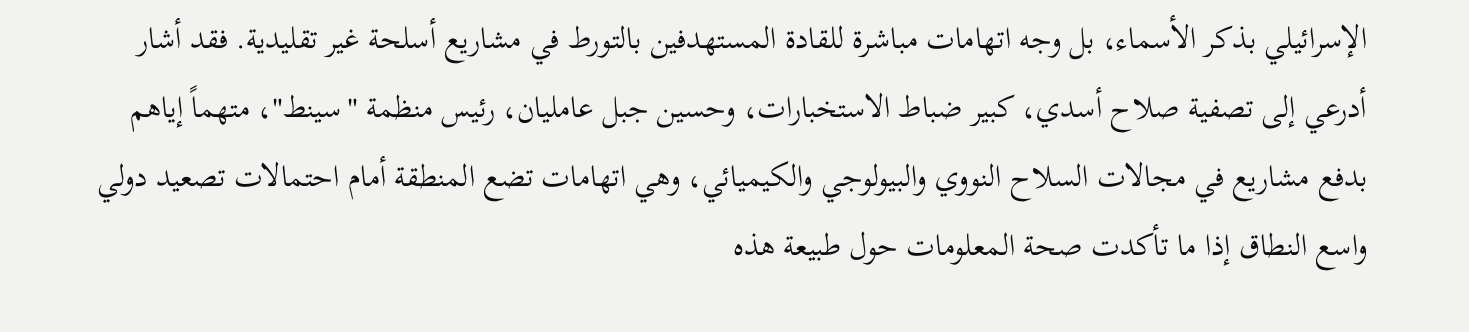الإسرائيلي بذكر الأسماء، بل وجه اتهامات مباشرة للقادة المستهدفين بالتورط في مشاريع أسلحة غير تقليدية. فقد أشار أدرعي إلى تصفية صلاح أسدي، كبير ضباط الاستخبارات، وحسين جبل عامليان، رئيس منظمة "سينط"، متهماً إياهم بدفع مشاريع في مجالات السلاح النووي والبيولوجي والكيميائي، وهي اتهامات تضع المنطقة أمام احتمالات تصعيد دولي واسع النطاق إذا ما تأكدت صحة المعلومات حول طبيعة هذه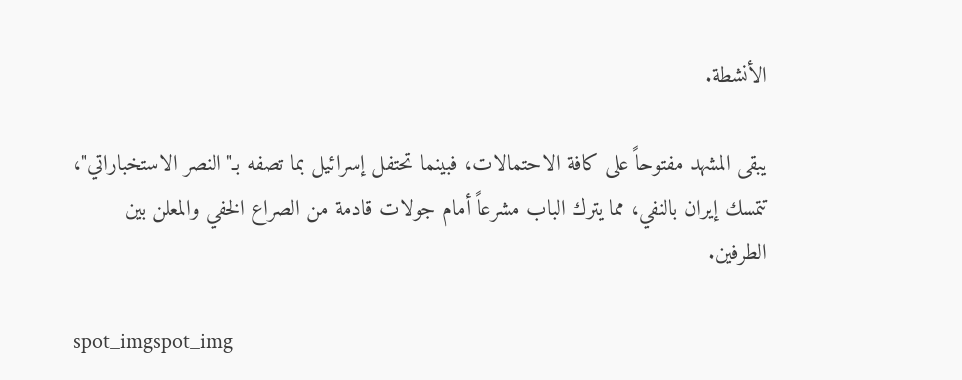الأنشطة.

يبقى المشهد مفتوحاً على كافة الاحتمالات، فبينما تحتفل إسرائيل بما تصفه بـ"النصر الاستخباراتي"، تتمسك إيران بالنفي، مما يترك الباب مشرعاً أمام جولات قادمة من الصراع الخفي والمعلن بين الطرفين.

spot_imgspot_img